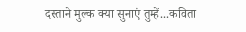दस्ताने मुल्क क्या सुनाएं तुम्हें...कविता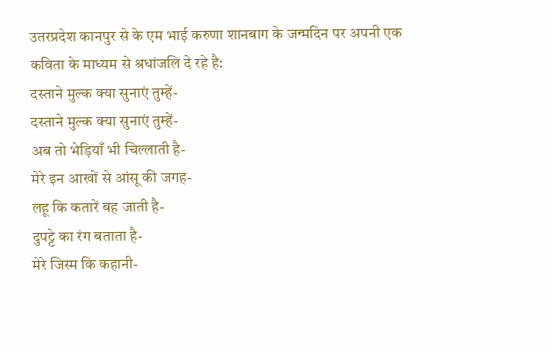उतरप्रदेश कानपुर से के एम भाई करुणा शानबाग के जन्मदिन पर अपनी एक कविता के माध्यम से श्रधांजलि दे रहे है:
दस्ताने मुल्क क्या सुनाएं तुम्हें-
दस्ताने मुल्क क्या सुनाएं तुम्हें-
अब तो भेड़ियाँ भी चिल्लाती है-
मेरे इन आखों से आंसू की जगह-
लहू कि कतारें बह जाती है-
दुपट्टे का रंग बताता है-
मेरे जिस्म कि कहानी-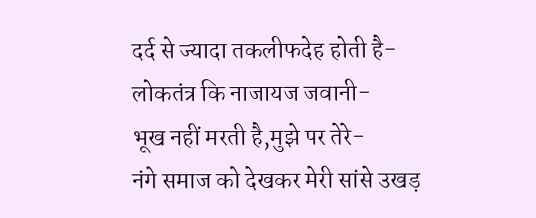दर्द से ज्यादा तकलीफदेह होती है-
लोकतंत्र कि नाजायज जवानी-
भूख नहीं मरती है,मुझे पर तेरे-
नंगे समाज को देखकर मेरी सांसे उखड़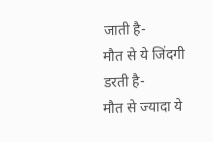जाती है-
मौत से ये जिंदगी डरती है-
मौत से ज्यादा ये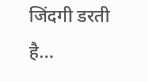जिंदगी डरती है...